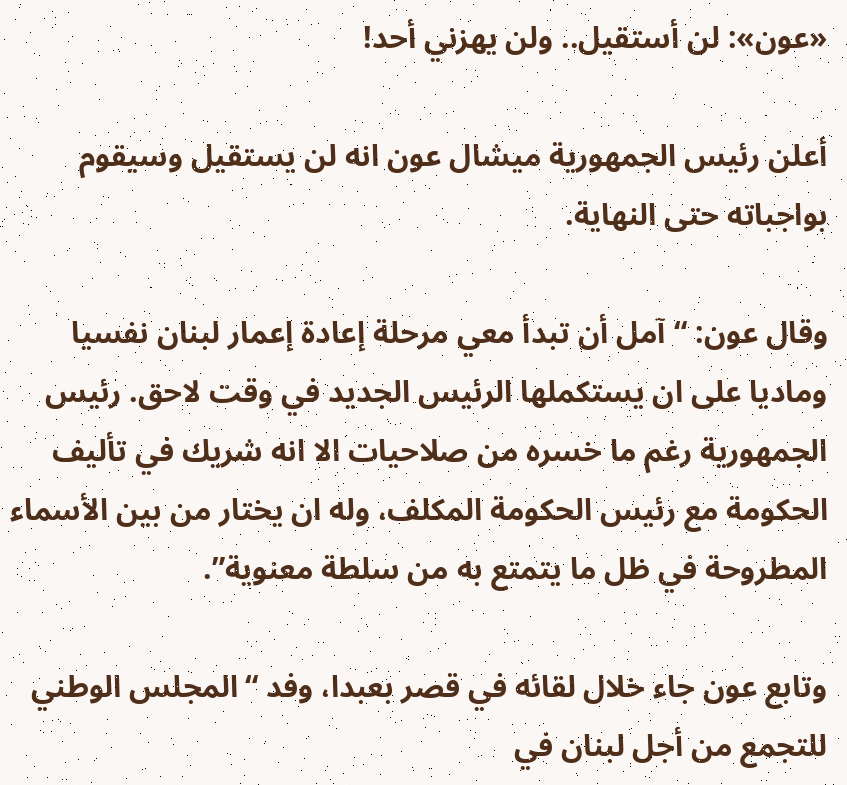«عون»: لن أستقيل.. ولن يهزني أحد!

أعلن رئيس الجمهورية ميشال عون انه لن يستقيل وسيقوم بواجباته حتى النهاية.

وقال عون: “آمل أن تبدأ معي مرحلة إعادة إعمار لبنان نفسيا وماديا على ان يستكملها الرئيس الجديد في وقت لاحق. رئيس الجمهورية رغم ما خسره من صلاحيات الا انه شريك في تأليف الحكومة مع رئيس الحكومة المكلف، وله ان يختار من بين الأسماء المطروحة في ظل ما يتمتع به من سلطة معنوية”.

وتابع عون جاء خلال لقائه في قصر بعبدا، وفد “المجلس الوطني للتجمع من أجل لبنان في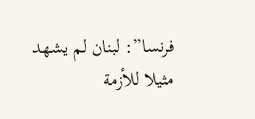فرنسا”: لبنان لم يشهد مثيلا للأزمة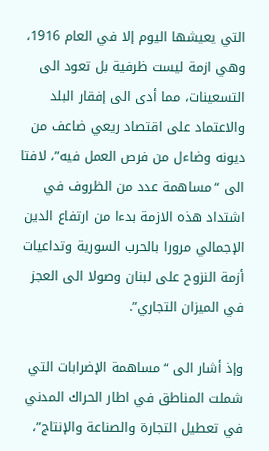التي يعيشها اليوم إلا في العام 1916، وهي ازمة ليست ظرفية بل تعود الى التسعينات، مما أدى الى إفقار البلد والاعتماد على اقتصاد ريعي ضاعف من ديونه وضاءل من فرص العمل فيه”، لافتا الى “مساهمة عدد من الظروف في اشتداد هذه الازمة بدءا من ارتفاع الدين الإجمالي مرورا بالحرب السورية وتداعيات أزمة النزوح على لبنان وصولا الى العجز في الميزان التجاري”.

وإذ أشار الى “مساهمة الإضرابات التي شملت المناطق في اطار الحراك المدني في تعطيل التجارة والصناعة والإنتاج”،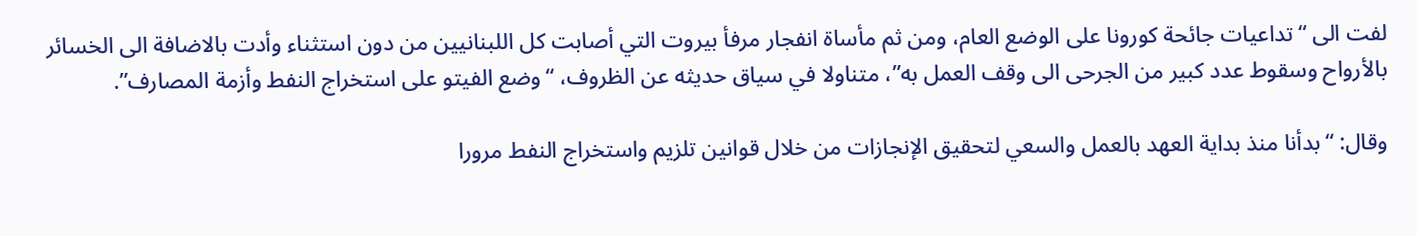لفت الى “تداعيات جائحة كورونا على الوضع العام، ومن ثم مأساة انفجار مرفأ بيروت التي أصابت كل اللبنانيين من دون استثناء وأدت بالاضافة الى الخسائر بالأرواح وسقوط عدد كبير من الجرحى الى وقف العمل به”، متناولا في سياق حديثه عن الظروف، “وضع الفيتو على استخراج النفط وأزمة المصارف”.

وقال: “بدأنا منذ بداية العهد بالعمل والسعي لتحقيق الإنجازات من خلال قوانين تلزيم واستخراج النفط مرورا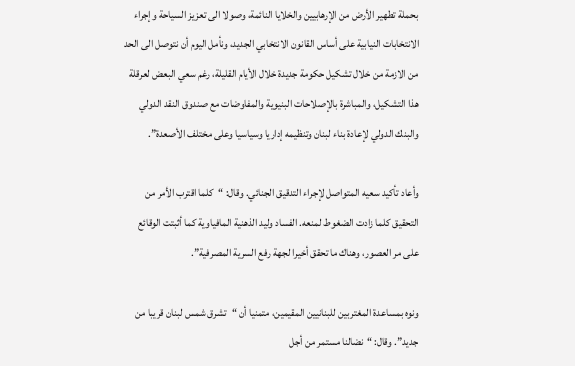بحملة تطهير الأرض من الإرهابيين والخلايا النائمة، وصولا الى تعزيز السياحة وإجراء الانتخابات النيابية على أساس القانون الانتخابي الجديد، ونأمل اليوم أن نتوصل الى الحد من الازمة من خلال تشكيل حكومة جديدة خلال الأيام القليلة، رغم سعي البعض لعرقلة هذا التشكيل، والمباشرة بالإصلاحات البنيوية والمفاوضات مع صندوق النقد الدولي والبنك الدولي لإعادة بناء لبنان وتنظيمه إداريا وسياسيا وعلى مختلف الأصعدة”.

وأعاد تأكيد سعيه المتواصل لإجراء التدقيق الجنائي. وقال: “كلما اقترب الأمر من التحقيق كلما زادت الضغوط لمنعه. الفساد وليد الذهنية المافياوية كما أثبتت الوقائع على مر العصور، وهناك ما تحقق أخيرا لجهة رفع السرية المصرفية”.

ونوه بمساعدة المغتربين للبنانيين المقيمين، متمنيا أن “تشرق شمس لبنان قريبا من جديد”. وقال: “نضالنا مستمر من أجل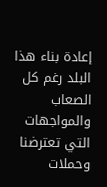إعادة بناء هذا البلد رغم كل الصعاب والمواجهات التي تعترضنا وحملات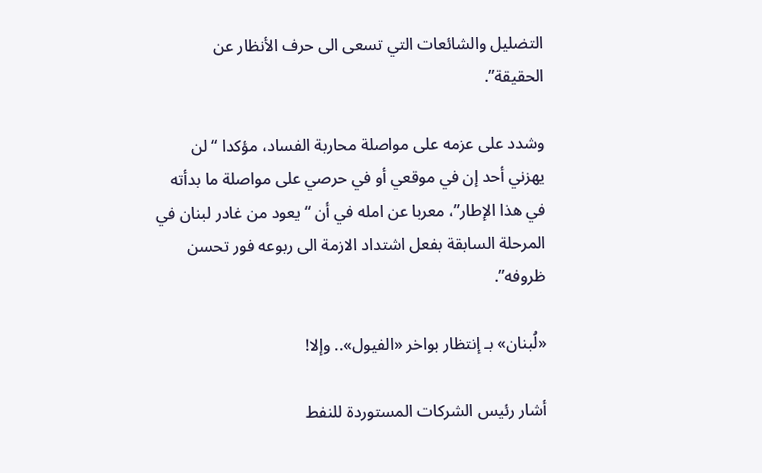التضليل والشائعات التي تسعى الى حرف الأنظار عن الحقيقة”.

وشدد على عزمه على مواصلة محاربة الفساد، مؤكدا “لن يهزني أحد إن في موقعي أو في حرصي على مواصلة ما بدأته في هذا الإطار”، معربا عن امله في أن “يعود من غادر لبنان في المرحلة السابقة بفعل اشتداد الازمة الى ربوعه فور تحسن ظروفه”.

«لُبنان» بـ إنتظار بواخر «الفيول».. وإلا!

أشار رئيس الشركات المستوردة للنفط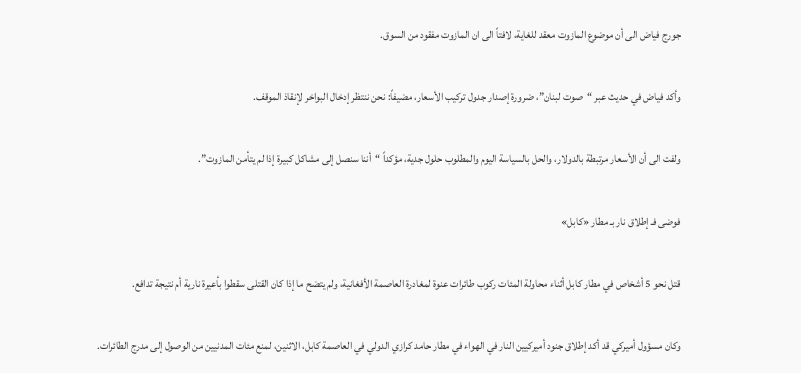جورج فياض الى أن موضوع المازوت معقد للغاية، لافتاً الى ان المازوت مفقود من السوق.

وأكد فياض في حديث عبر “صوت لبنان”، ضرورة إصدار جدول تركيب الأسعار، مضيفاً: نحن ننتظر إدخال البواخر لإنقاذ الموقف.

ولفت الى أن الأسعار مرتبطة بالدولار، والحل بالسياسة اليوم والمطلوب حلول جدية، مؤكداً “أننا سنصل إلى مشاكل كبيرة إذا لم يتأمن المازوت”.

فوضى فـ إطلاق نار بـ مطار «كابل»

قتل نحو 5 أشخاص في مطار كابل أثناء محاولة المئات ركوب طائرات عنوة لمغادرة العاصمة الأفغانية، ولم يتضح ما إذا كان القتلى سقطوا بأعيرة نارية أم نتيجة تدافع.

وكان مسؤول أميركي قد أكد إطلاق جنود أميركيين النار في الهواء في مطار حامد كرازي الدولي في العاصمة كابل، الاثنين، لمنع مئات المدنيين من الوصول إلى مدرج الطائرات.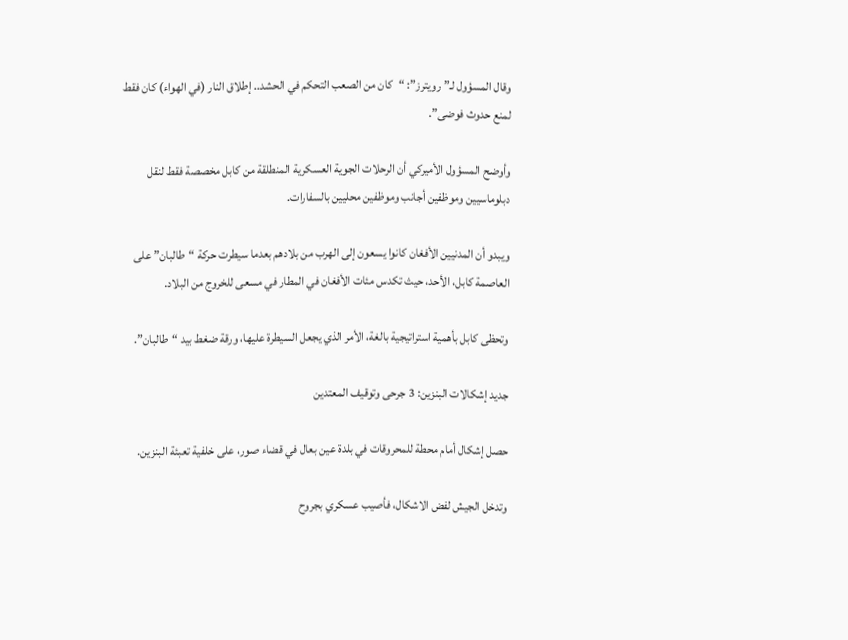وقال المسؤول لـ”رويترز”: “كان من الصعب التحكم في الحشد.. إطلاق النار (في الهواء) كان فقط لمنع حدوث فوضى”.

وأوضح المسؤول الأميركي أن الرحلات الجوية العسكرية المنطلقة من كابل مخصصة فقط لنقل دبلوماسيين وموظفين أجانب وموظفين محليين بالسفارات.

ويبدو أن المدنيين الأفغان كانوا يسعون إلى الهرب من بلادهم بعدما سيطرت حركة “طالبان” على العاصمة كابل، الأحد، حيث تكدس مئات الأفغان في المطار في مسعى للخروج من البلاد.

وتحظى كابل بأهمية استراتيجية بالغة، الأمر الذي يجعل السيطرة عليها، ورقة ضغط بيد “طالبان”.

جديد إشكالات البنزين: 3 جرحى وتوقيف المعتدين

حصل إشكال أمام محطة للمحروقات في بلدة عين بعال في قضاء صور، على خلفية تعبئة البنزين.

وتدخل الجيش لفض الاشكال، فأصيب عسكري بجروح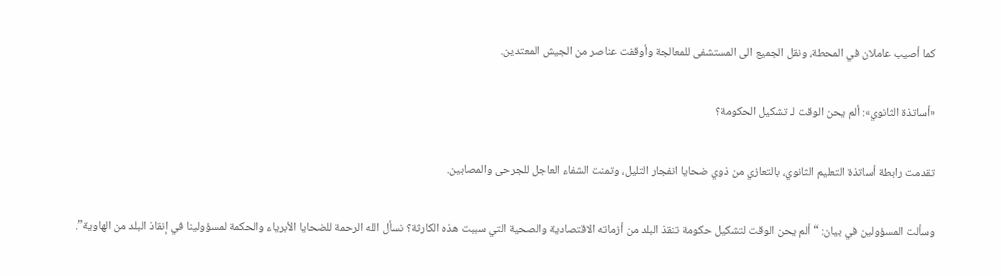كما أصيب عاملان في المحطة، ونقل الجميع الى المستشفى للمعالجة وأوقفت عناصر من الجيش المعتدين.

«أساتذة الثانوي»: ألم يحن الوقت لـ تشكيل الحكومة؟

تقدمت رابطة أساتذة التعليم الثانوي، بالتعازي من ذوي ضحايا انفجار التليل، وتمنت الشفاء العاجل للجرحى والمصابين.

وسألت المسؤولين في بيان: “ألم يحن الوقت لتشكيل حكومة تنقذ البلد من أزماته الاقتصادية والصحية التي سببت هذه الكارثة؟ نسأل الله الرحمة للضحايا الأبرياء والحكمة لمسؤولينا في إنقاذ البلد من الهاوية”.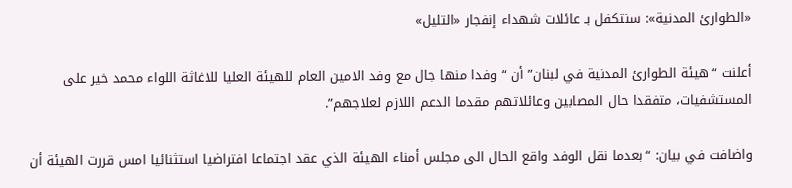«الطوارئ المدنية»: سنتكفل بـ عائلات شهداء ٳنفجار «التليل»

أعلنت “هيئة الطوارئ المدنية في لبنان” أن “وفدا منها جال مع وفد الامين العام للهيئة العليا للاغاثة اللواء محمد خير على المستشفيات، متفقدا حال المصابين وعائلاتهم مقدما الدعم اللازم لعلاجهم”.

واضافت في بيان: “بعدما نقل الوفد واقع الحال الى مجلس أمناء الهيئة الذي عقد اجتماعا افتراضيا استثنائيا امس قررت الهيئة أن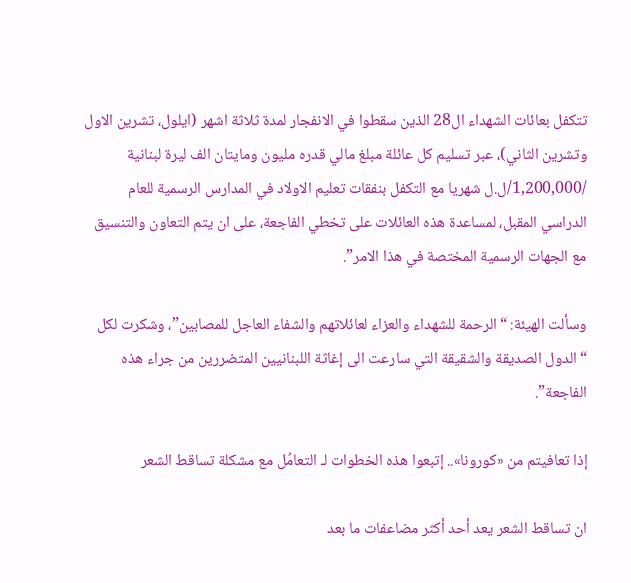تتكفل بعائات الشهداء ال28 الذين سقطوا في الانفجار لمدة ثلاثة اشهر (ايلول، تشرين الاول وتشرين الثاني)، عبر تسليم كل عائلة مبلغ مالي قدره مليون ومايتان الف ليرة لبنانية /1,200,000/ل.ل شهريا مع التكفل بنفقات تعليم الاولاد في المدارس الرسمية للعام الدراسي المقبل، لمساعدة هذه العائلات على تخطي الفاجعة، على ان يتم التعاون والتنسيق مع الجهات الرسمية المختصة في هذا الامر”.

وسألت الهيئة: “الرحمة للشهداء والعزاء لعائلاتهم والشفاء العاجل للمصابين”، وشكرت لكل “الدول الصديقة والشقيقة التي سارعت الى إغاثة اللبنانيين المتضررين من جراء هذه الفاجعة”.

إذا تعافيتم من «كورونا».. إتبعوا هذه الخطوات لـ التعامُل مع مشكلة تساقط الشعر

ان تساقط الشعر يعد أحد أكثر مضاعفات ما بعد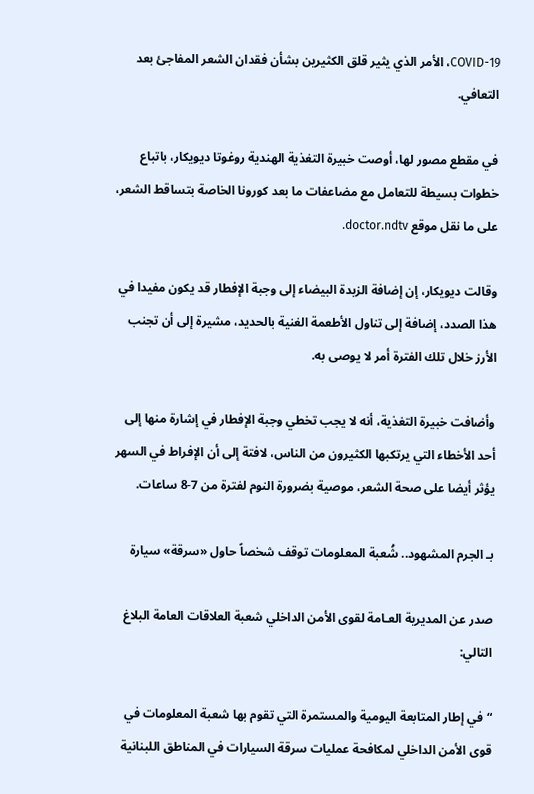COVID-19، الأمر الذي يثير قلق الكثيرين بشأن فقدان الشعر المفاجئ بعد التعافي.

في مقطع مصور لها، أوصت خبيرة التغذية الهندية روغوتا ديويكار، باتباع خطوات بسيطة للتعامل مع مضاعفات ما بعد كورونا الخاصة بتساقط الشعر، على ما نقل موقع doctor.ndtv.

وقالت ديويكار، إن إضافة الزبدة البيضاء إلى وجبة الإفطار قد يكون مفيدا في هذا الصدد، إضافة إلى تناول الأطعمة الغنية بالحديد، مشيرة إلى أن تجنب الأرز خلال تلك الفترة أمر لا يوصى به.

وأضافت خبيرة التغذية، أنه لا يجب تخطي وجبة الإفطار في إشارة منها إلى أحد الأخطاء التي يرتكبها الكثيرون من الناس، لافتة إلى أن الإفراط في السهر يؤثر أيضا على صحة الشعر، موصية بضرورة النوم لفترة من 7-8 ساعات.

بـ الجرم المشهود.. شُعبة المعلومات توقف شخصاً حاول «سرقة» سيارة

صدر عن المديرية العـامة لقوى الأمن الداخلي شعبة العلاقات العامة البلاغ التالي:

“في إطار المتابعة اليومية والمستمرة التي تقوم بها شعبة المعلومات في قوى الأمن الداخلي لمكافحة عمليات سرقة السيارات في المناطق اللبنانية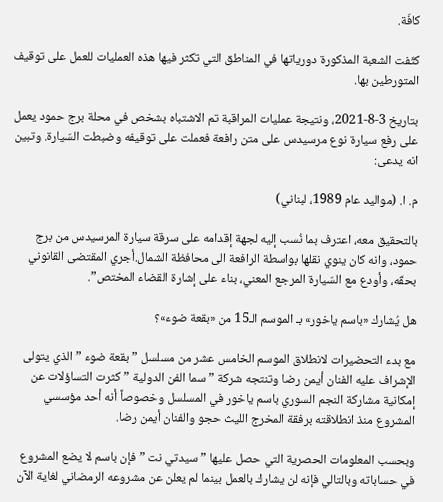كافّة.

كثّفت الشعبة المذكورة دورياتها في المناطق التي تكثر فيها هذه العمليات للعمل على توقيف المتورطين بها.

بتاريخ 3-8-2021، ونتيجة عمليات المراقبة تم الاشتباه بشخص في محلة برج حمود يعمل على رفع سيارة نوع مرسيدس على متن رافعة فعملت على توقيفه وضبطت السّيارة. وتبين انه يدعى:

م. ا. (مواليد عام 1989، لبناني)

بالتحقيق معه، اعترف بما نُسب إليه لجهة إقدامه على سرقة سيارة المرسيدس من برج حمود، وانه كان ينوي نقلها بواسطة الرافعة الى محافظة الشمال.أجري المقتضى القانوني بحقّه، وأودع مع السّيارة المرجع المعني، بناء على إشارة القضاء المختص”.

هل يُشارك «باسم ياخور» بـ الموسم الـ15 من «بقعة ضوء»؟

مع بدء التحضيرات لانطلاق الموسم الخامس عشر من مسلسل ” بقعة ضوء ” الذي يتولى الإشراف عليه الفنان أيمن رضا وتنتجه شركة ” سما الفن الدولية ” كثرت التساؤلات عن إمكانية مشاركة النجم السوري باسم ياخور في المسلسل وخصوصاً أنه أحد مؤسسي المشروع منذ انطلاقته برفقة المخرج الليث حجو والفنان أيمن رضا.

وبحسب المعلومات الحصرية التي حصل عليها ” سيدتي نت ” فإن باسم لا يضع المشروع في حساباته وبالتالي فإنه لن يشارك بالعمل بينما لم يعلن عن مشروعه الرمضاني لغاية الآن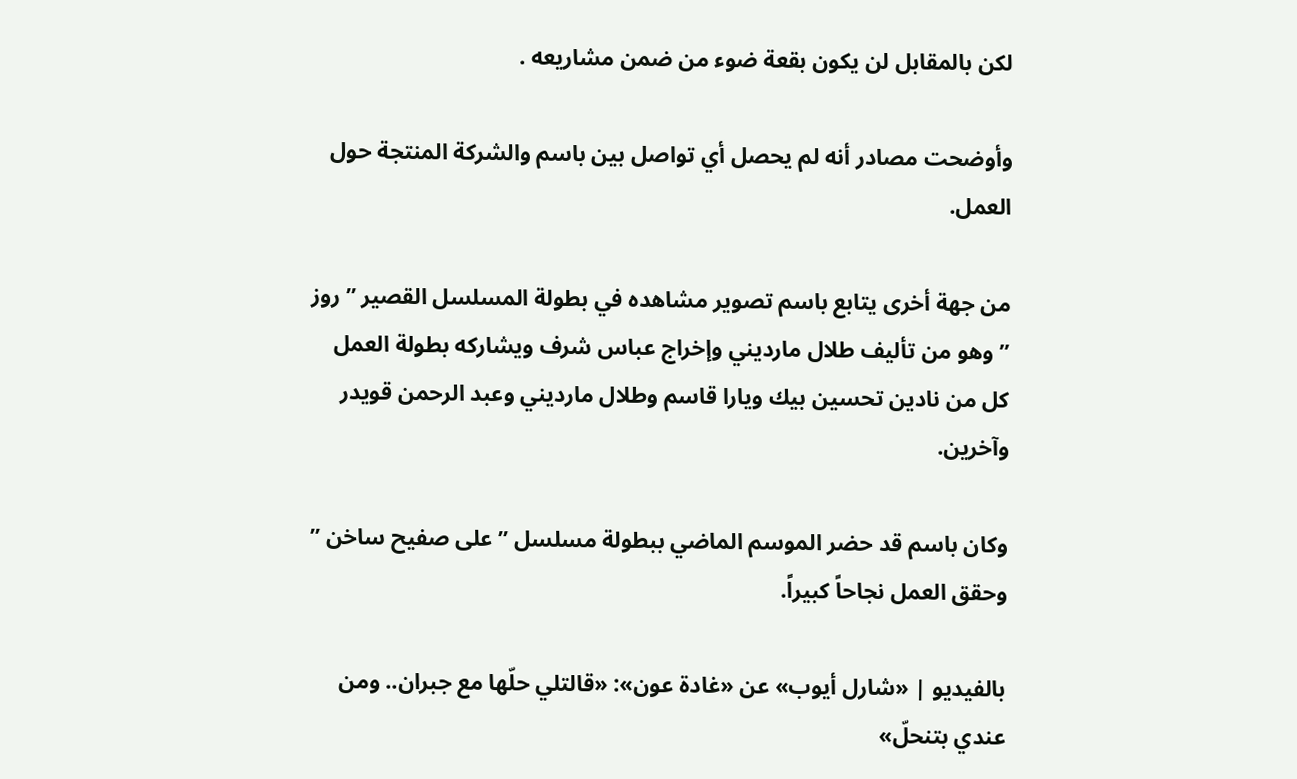لكن بالمقابل لن يكون بقعة ضوء من ضمن مشاريعه .

وأوضحت مصادر أنه لم يحصل أي تواصل بين باسم والشركة المنتجة حول العمل.

من جهة أخرى يتابع باسم تصوير مشاهده في بطولة المسلسل القصير ” روز ” وهو من تأليف طلال مارديني وإخراج عباس شرف ويشاركه بطولة العمل كل من نادين تحسين بيك ويارا قاسم وطلال مارديني وعبد الرحمن قويدر وآخرين.

وكان باسم قد حضر الموسم الماضي ببطولة مسلسل ” على صفيح ساخن ” وحقق العمل نجاحاً كبيراً.

بالفيديو | «شارل أيوب» عن «غادة عون»: «قالتلي حلّها مع جبران.. ومن عندي بتنحلّ»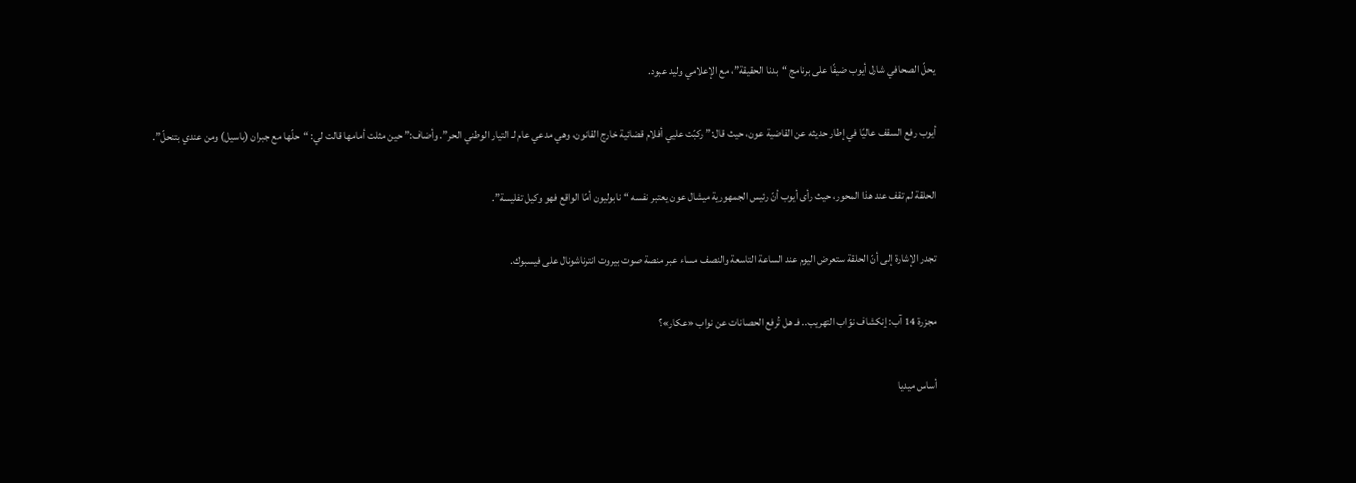يحلّ الصحافي شارل أيوب ضيفًا على برنامج “بدنا الحقيقة”، مع الإعلامي وليد عبود.

أيوب رفع السقف عاليًا في إطار حديثه عن القاضية عون، حيث قال:” ركبّت عليي أفلام قضائية خارج القانون، وهي مدعي عام لـ التيار الوطني الحر”. وأضاف:” حين مثلت أمامها قالت لي: “حلّها مع جبران (باسيل) ومن عندي بتنحلّ”.

الحلقة لم تقف عند هذا المحور، حيث رأى أيوب أنّ رئيس الجمهورية ميشال عون يعتبر نفسه “نابوليون أمّا الواقع فهو وكيل تفليسة”.

تجدر الإشارة إلى أنّ الحلقة ستعرض اليوم عند الساعة التاسعة والنصف مساء عبر منصة صوت بيروت انترناشونال على فيسبوك.

مجزرة 14 آب: ٳنكشاف نوّاب التهريب.. فـ هل تُرفع الحصانات عن نواب «عكار»؟

أساس ميديا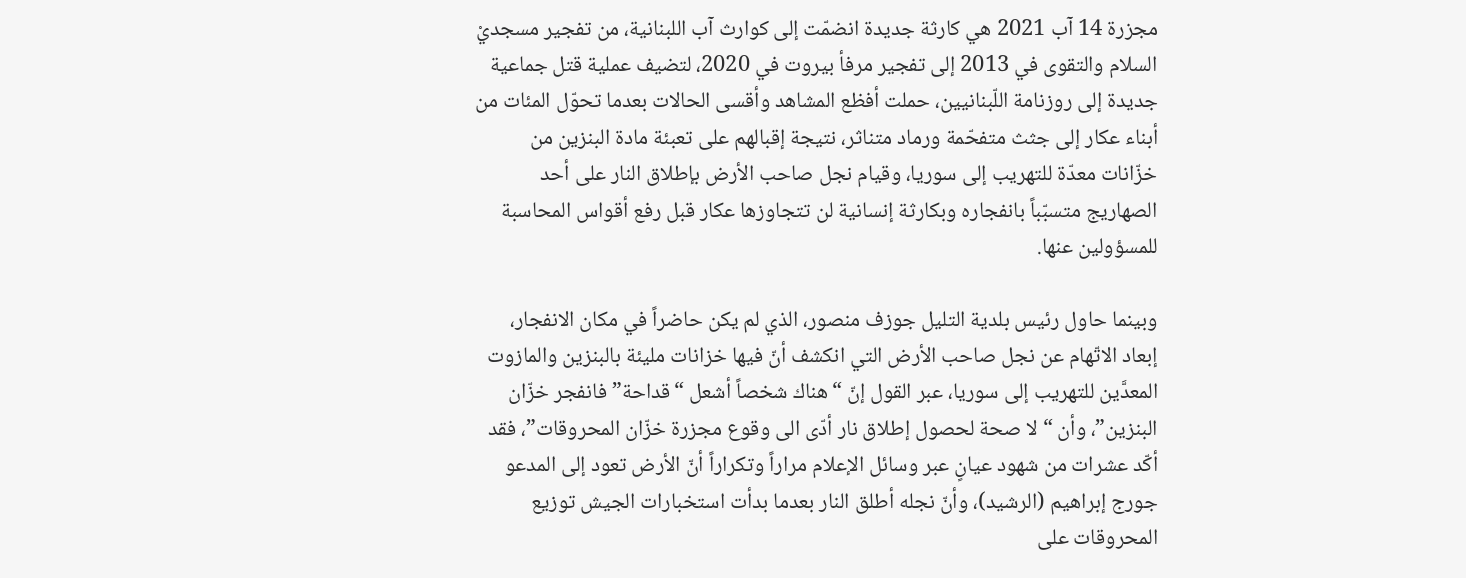مجزرة 14 آب 2021 هي كارثة جديدة انضمّت إلى كوارث آب اللبنانية، من تفجير مسجديْ السلام والتقوى في 2013 إلى تفجير مرفأ بيروت في 2020، لتضيف عملية قتل جماعية جديدة إلى روزنامة اللّبنانيين، حملت أفظع المشاهد وأقسى الحالات بعدما تحوّل المئات من أبناء عكار إلى جثث متفحّمة ورماد متناثر، نتيجة إقبالهم على تعبئة مادة البنزين من خزّانات معدّة للتهريب إلى سوريا، وقيام نجل صاحب الأرض بإطلاق النار على أحد الصهاريج متسبّباً بانفجاره وبكارثة إنسانية لن تتجاوزها عكار قبل رفع أقواس المحاسبة للمسؤولين عنها.

وبينما حاول رئيس بلدية التليل جوزف منصور، الذي لم يكن حاضراً في مكان الانفجار، إبعاد الاتّهام عن نجل صاحب الأرض التي انكشف أنّ فيها خزانات مليئة بالبنزين والمازوت المعدَّين للتهريب إلى سوريا، عبر القول إنّ “هناك شخصاً أشعل “قداحة” فانفجر خزّان البنزين”، وأن “لا صحة لحصول إطلاق نار أدّى الى وقوع مجزرة خزّان المحروقات”، فقد أكّد عشرات من شهود عيانٍ عبر وسائل الإعلام مراراً وتكراراً أنّ الأرض تعود إلى المدعو جورج إبراهيم (الرشيد)، وأنّ نجله أطلق النار بعدما بدأت استخبارات الجيش توزيع المحروقات على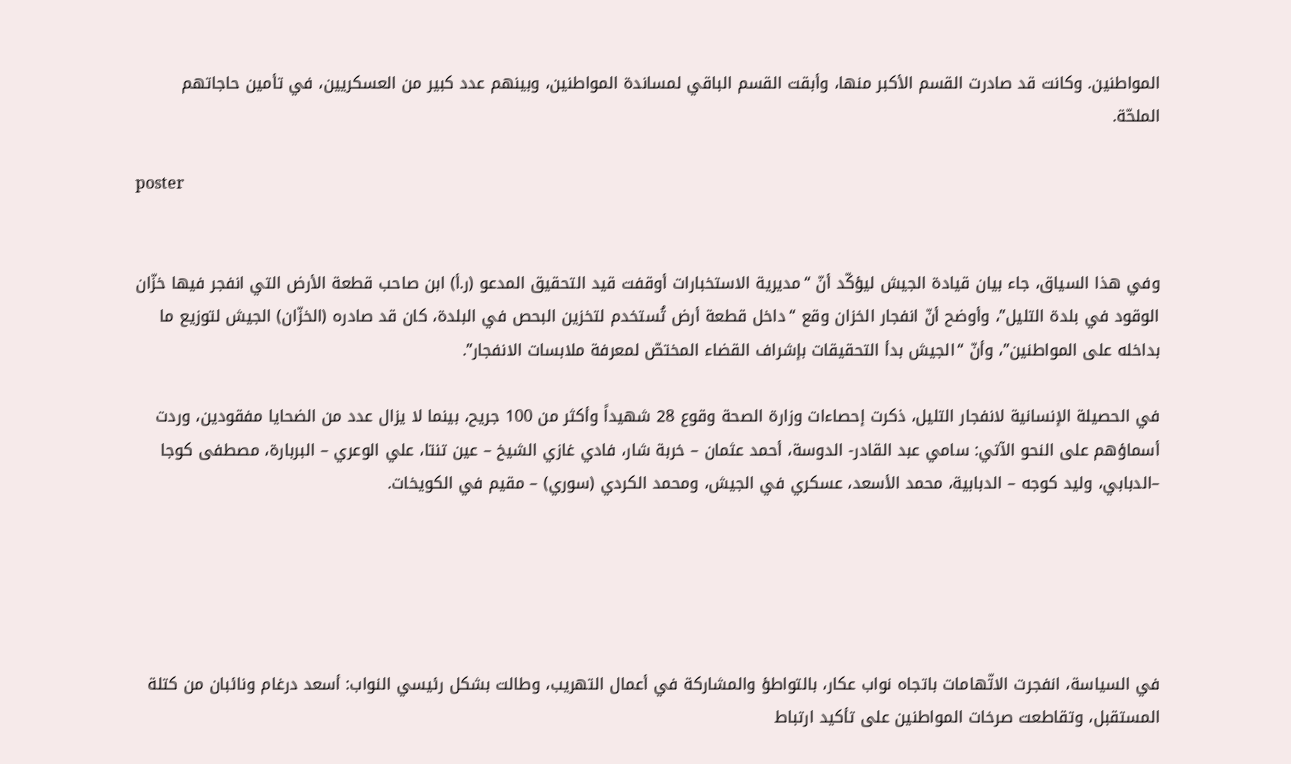المواطنين. وكانت قد صادرت القسم الأكبر منها، وأبقت القسم الباقي لمساندة المواطنين، وبينهم عدد كبير من العسكريين، في تأمين حاجاتهم الملحّة.

poster


وفي هذا السياق، جاء بيان قيادة الجيش ليؤكّد أنّ “مديرية الاستخبارات أوقفت قيد التحقيق المدعو (ر.أ) ابن صاحب قطعة الأرض التي انفجر فيها خزّان الوقود في بلدة التليل”، وأوضح أنّ انفجار الخزان وقع “داخل قطعة أرض تُستخدم لتخزين البحص في البلدة، كان قد صادره (الخزّان) الجيش لتوزيع ما بداخله على المواطنين”، وأنّ “الجيش بدأ التحقيقات بإشراف القضاء المختصّ لمعرفة ملابسات الانفجار”.

في الحصيلة الإنسانية لانفجار التليل، ذكرت إحصاءات وزارة الصحة وقوع 28 شهيداً وأكثر من 100 جريح، بينما لا يزال عدد من الضحايا مفقودين، وردت أسماؤهم على النحو الآتي: سامي عبد القادر- الدوسة، أحمد عثمان – خربة شار، فادي غازي الشيخ – عين تنتا، علي الوعري – البربارة، مصطفى كوجا –الدبابي، وليد كوجه – الدبابية، محمد الأسعد، عسكري في الجيش، ومحمد الكردي (سوري) – مقيم في الكويخات.





في السياسة، انفجرت الاتّهامات باتجاه نواب عكار، بالتواطؤ والمشاركة في أعمال التهريب، وطالت بشكل رئيسي النواب: أسعد درغام ونائبان من كتلة المستقبل، وتقاطعت صرخات المواطنين على تأكيد ارتباط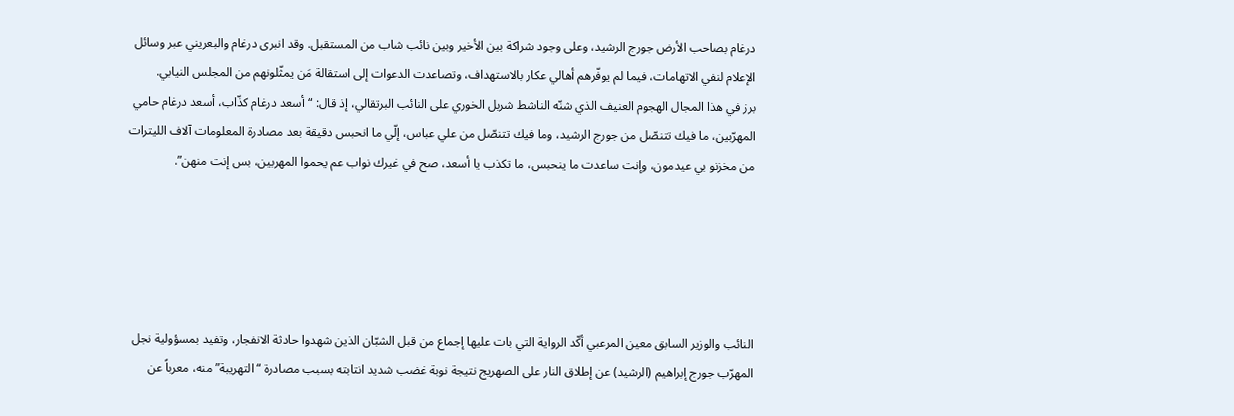درغام بصاحب الأرض جورج الرشيد، وعلى وجود شراكة بين الأخير وبين نائب شاب من المستقبل. وقد انبرى درغام والبعريني عبر وسائل الإعلام لنفي الاتهامات، فيما لم يوفّرهم أهالي عكار بالاستهداف، وتصاعدت الدعوات إلى استقالة مَن يمثّلونهم من المجلس النيابي.
برز في هذا المجال الهجوم العنيف الذي شنّه الناشط شربل الخوري على النائب البرتقالي، إذ قال: “أسعد درغام كذّاب، أسعد درغام حامي المهرّبين، ما فيك تتنصّل من جورج الرشيد، وما فيك تتنصّل من علي عباس، إلّي ما انحبس دقيقة بعد مصادرة المعلومات آلاف الليترات من مخزنو بي عيدمون، وإنت ساعدت ما ينحبس، ما تكذب يا أسعد، صح في غيرك نواب عم يحموا المهربين، بس إنت منهن”.





النائب والوزير السابق معين المرعبي أكّد الرواية التي بات عليها إجماع من قبل الشبّان الذين شهدوا حادثة الانفجار، وتفيد بمسؤولية نجل المهرّب جورج إبراهيم (الرشيد) عن إطلاق النار على الصهريج نتيجة نوبة غضب شديد انتابته بسبب مصادرة “التهريبة” منه، معرباً عن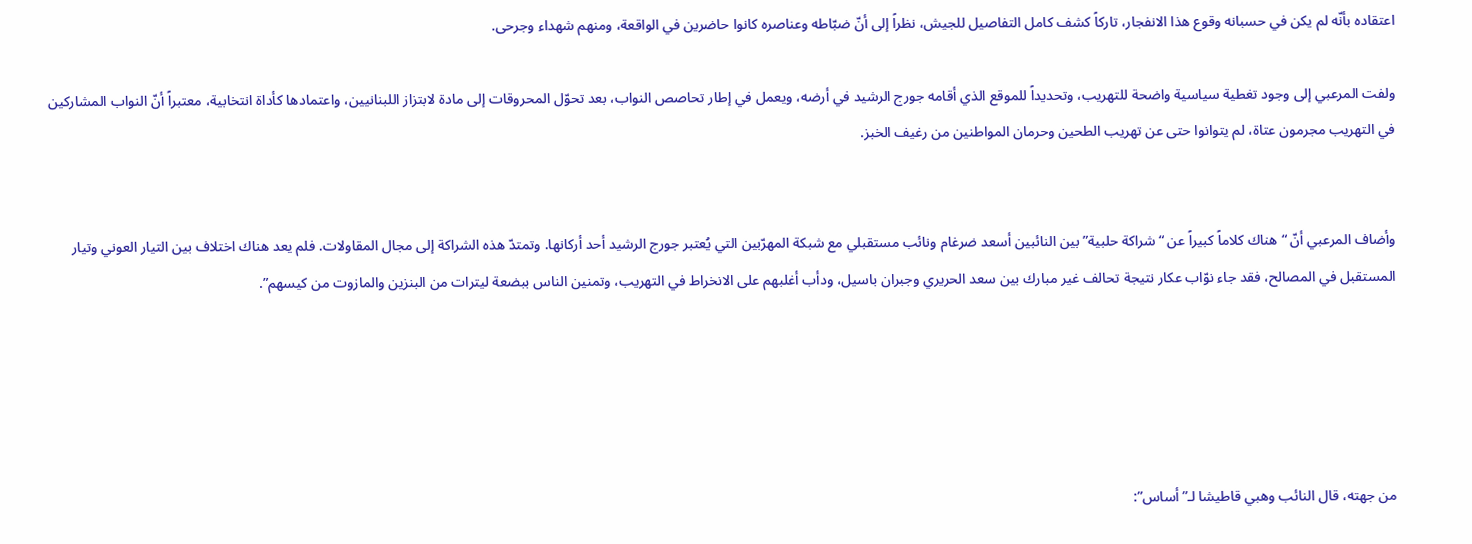اعتقاده بأنّه لم يكن في حسبانه وقوع هذا الانفجار، تاركاً كشف كامل التفاصيل للجيش، نظراً إلى أنّ ضبّاطه وعناصره كانوا حاضرين في الواقعة، ومنهم شهداء وجرحى.

ولفت المرعبي إلى وجود تغطية سياسية واضحة للتهريب، وتحديداً للموقع الذي أقامه جورج الرشيد في أرضه، ويعمل في إطار تحاصص النواب، بعد تحوّل المحروقات إلى مادة لابتزاز اللبنانيين، واعتمادها كأداة انتخابية، معتبراً أنّ النواب المشاركين في التهريب مجرمون عتاة، لم يتوانوا حتى عن تهريب الطحين وحرمان المواطنين من رغيف الخبز.


وأضاف المرعبي أنّ “هناك كلاماً كبيراً عن “شراكة حلبية” بين النائبين أسعد ضرغام ونائب مستقبلي مع شبكة المهرّبين التي يُعتبر جورج الرشيد أحد أركانها. وتمتدّ هذه الشراكة إلى مجال المقاولات. فلم يعد هناك اختلاف بين التيار العوني وتيار المستقبل في المصالح، فقد جاء نوّاب عكار نتيجة تحالف غير مبارك بين سعد الحريري وجبران باسيل، ودأب أغلبهم على الانخراط في التهريب، وتمنين الناس ببضعة ليترات من البنزين والمازوت من كيسهم”.





من جهته، قال النائب وهبي قاطيشا لـ”أساس”: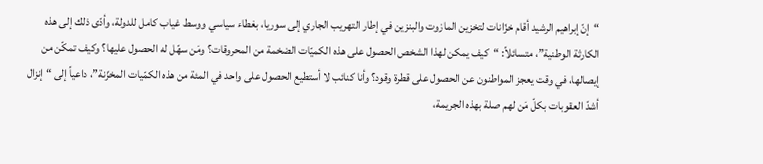“إنّ إبراهيم الرشيد أقام خزّانات لتخزين المازوت والبنزين في إطار التهريب الجاري إلى سوريا، بغطاء سياسي ووسط غياب كامل للدولة، وأدّى ذلك إلى هذه الكارثة الوطنية”، متسائلاً: “كيف يمكن لهذا الشخص الحصول على هذه الكميّات الضخمة من المحروقات؟ ومَن سهّل له الحصول عليها؟ وكيف تمكّن من إيصالها، في وقت يعجز المواطنون عن الحصول على قطرة وقود؟ وأنا كنائب لا أستطيع الحصول على واحد في المئة من هذه الكمّيات المخزّنة”، داعياً إلى “إنزال أشدّ العقوبات بكلّ مَن لهم صلة بهذه الجريمة،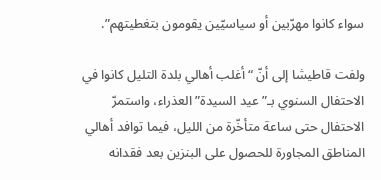سواء كانوا مهرّبين أو سياسيّين يقومون بتغطيتهم”.

ولفت قاطيشا إلى أنّ “أغلب أهالي بلدة التليل كانوا في الاحتفال السنوي بـ”عيد السيدة” العذراء، واستمرّ الاحتفال حتى ساعة متأخّرة من الليل، فيما توافد أهالي المناطق المجاورة للحصول على البنزين بعد فقدانه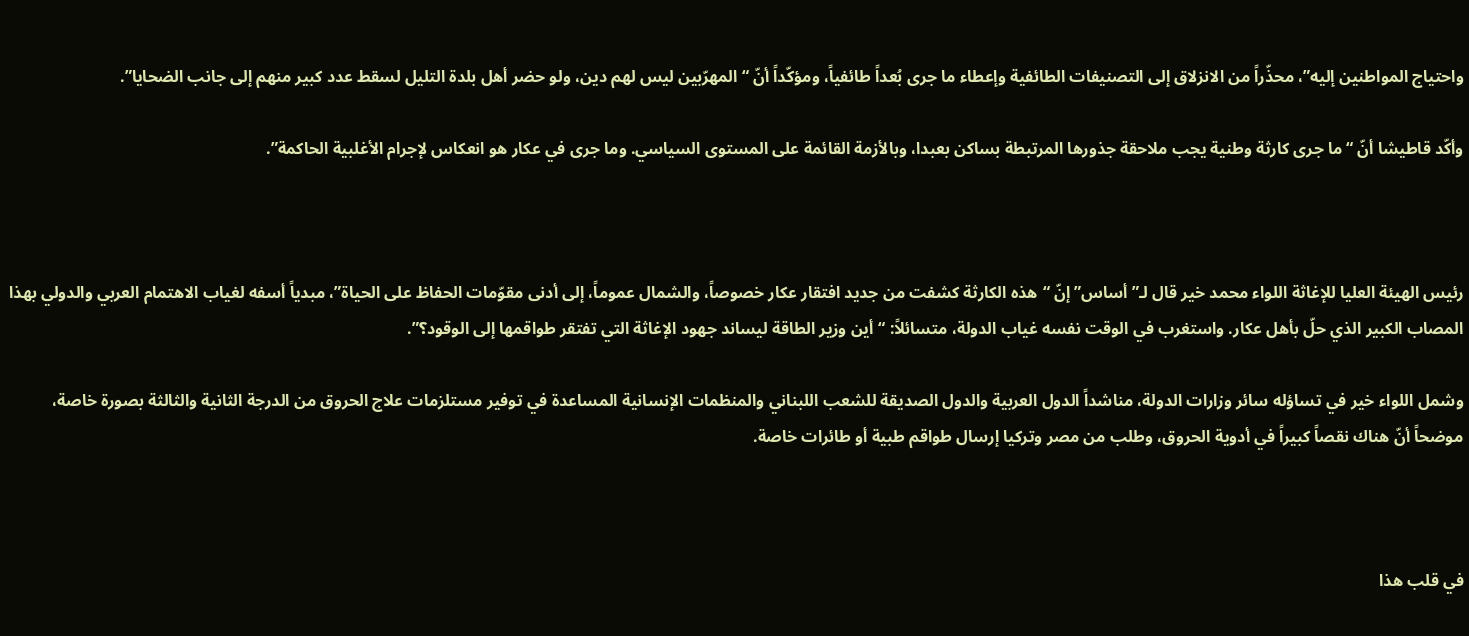واحتياج المواطنين إليه”، محذّراً من الانزلاق إلى التصنيفات الطائفية وإعطاء ما جرى بُعداً طائفياً، ومؤكّداً أنّ “المهرّبين ليس لهم دين، ولو حضر أهل بلدة التليل لسقط عدد كبير منهم إلى جانب الضحايا”.

وأكّد قاطيشا أنّ “ما جرى كارثة وطنية يجب ملاحقة جذورها المرتبطة بساكن بعبدا، وبالأزمة القائمة على المستوى السياسي. وما جرى في عكار هو انعكاس لإجرام الأغلبية الحاكمة”.



رئيس الهيئة العليا للإغاثة اللواء محمد خير قال لـ”أساس” إنّ “هذه الكارثة كشفت من جديد افتقار عكار خصوصاً، والشمال عموماً، إلى أدنى مقوّمات الحفاظ على الحياة”، مبدياً أسفه لغياب الاهتمام العربي والدولي بهذا المصاب الكبير الذي حلّ بأهل عكار. واستغرب في الوقت نفسه غياب الدولة، متسائلاً: “أين وزير الطاقة ليساند جهود الإغاثة التي تفتقر طواقمها إلى الوقود؟”.

وشمل اللواء خير في تساؤله سائر وزارات الدولة، مناشداً الدول العربية والدول الصديقة للشعب اللبناني والمنظمات الإنسانية المساعدة في توفير مستلزمات علاج الحروق من الدرجة الثانية والثالثة بصورة خاصة، موضحاً أنّ هناك نقصاً كبيراً في أدوية الحروق، وطلب من مصر وتركيا إرسال طواقم طبية أو طائرات خاصة.



في قلب هذا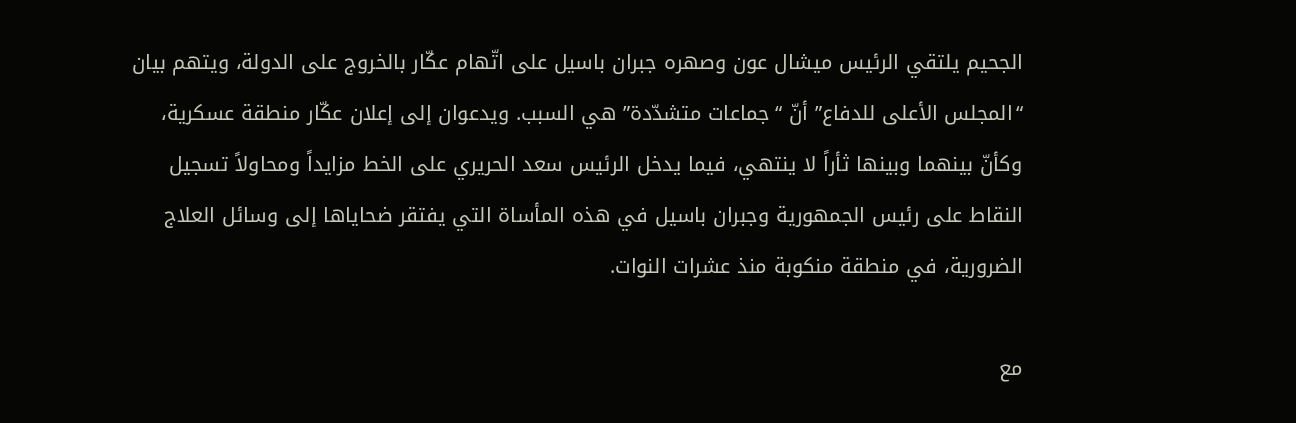الجحيم يلتقي الرئيس ميشال عون وصهره جبران باسيل على اتّهام عكّار بالخروج على الدولة، ويتهم بيان “المجلس الأعلى للدفاع” أنّ “جماعات متشدّدة” هي السبب. ويدعوان إلى إعلان عكّار منطقة عسكرية، وكأنّ بينهما وبينها ثأراً لا ينتهي، فيما يدخل الرئيس سعد الحريري على الخط مزايداً ومحاولاً تسجيل النقاط على رئيس الجمهورية وجبران باسيل في هذه المأساة التي يفتقر ضحاياها إلى وسائل العلاج الضرورية، في منطقة منكوبة منذ عشرات النوات.

مع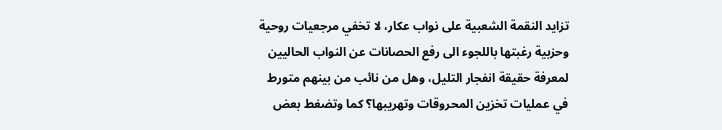تزايد النقمة الشعبية على نواب عكار، لا تخفي مرجعيات روحية وحزبية رغبتها باللجوء الى رفع الحصانات عن النواب الحاليين لمعرفة حقيقة انفجار التليل، وهل من نائب من بينهم متورط في عمليات تخزين المحروقات وتهريبها؟ كما وتضغط بعض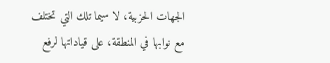الجهات الحزبية، لا سيما تلك التي تختلف مع نوابها في المنطقة، على قياداتها لرفع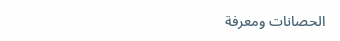الحصانات ومعرفة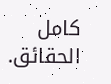كامل الحقائق.